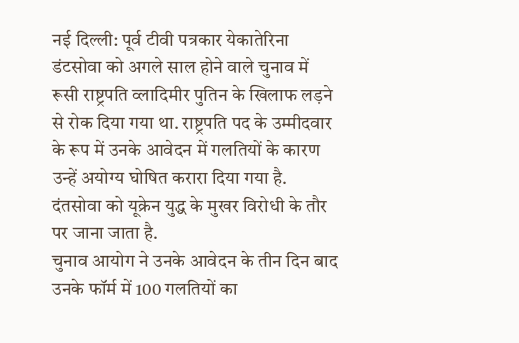नई दिल्ली: पूर्व टीवी पत्रकार येकातेरिना डंटसोवा को अगले साल होने वाले चुनाव में रूसी राष्ट्रपति व्लादिमीर पुतिन के खिलाफ लड़ने से रोक दिया गया था. राष्ट्रपति पद के उम्मीदवार के रूप में उनके आवेदन में गलतियों के कारण उन्हें अयोग्य घोषित करारा दिया गया है. दंतसोवा को यूक्रेन युद्ध के मुखर विरोधी के तौर पर जाना जाता है.
चुनाव आयोग ने उनके आवेदन के तीन दिन बाद उनके फॉर्म में 100 गलतियों का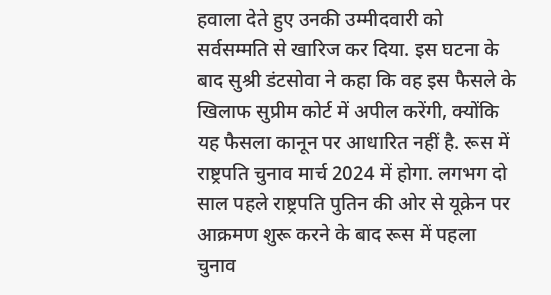हवाला देते हुए उनकी उम्मीदवारी को सर्वसम्मति से खारिज कर दिया. इस घटना के बाद सुश्री डंटसोवा ने कहा कि वह इस फैसले के खिलाफ सुप्रीम कोर्ट में अपील करेंगी, क्योंकि यह फैसला कानून पर आधारित नहीं है. रूस में राष्ट्रपति चुनाव मार्च 2024 में होगा. लगभग दो साल पहले राष्ट्रपति पुतिन की ओर से यूक्रेन पर आक्रमण शुरू करने के बाद रूस में पहला चुनाव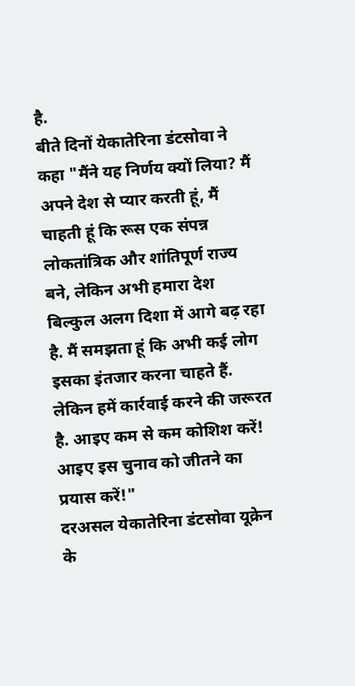है.
बीते दिनों येकातेरिना डंटसोवा ने कहा "मैंने यह निर्णय क्यों लिया? मैं अपने देश से प्यार करती हूं, मैं चाहती हूं कि रूस एक संपन्न लोकतांत्रिक और शांतिपूर्ण राज्य बने, लेकिन अभी हमारा देश बिल्कुल अलग दिशा में आगे बढ़ रहा है. मैं समझता हूं कि अभी कई लोग इसका इंतजार करना चाहते हैं. लेकिन हमें कार्रवाई करने की जरूरत है. आइए कम से कम कोशिश करें! आइए इस चुनाव को जीतने का प्रयास करें!"
दरअसल येकातेरिना डंटसोवा यूक्रेन के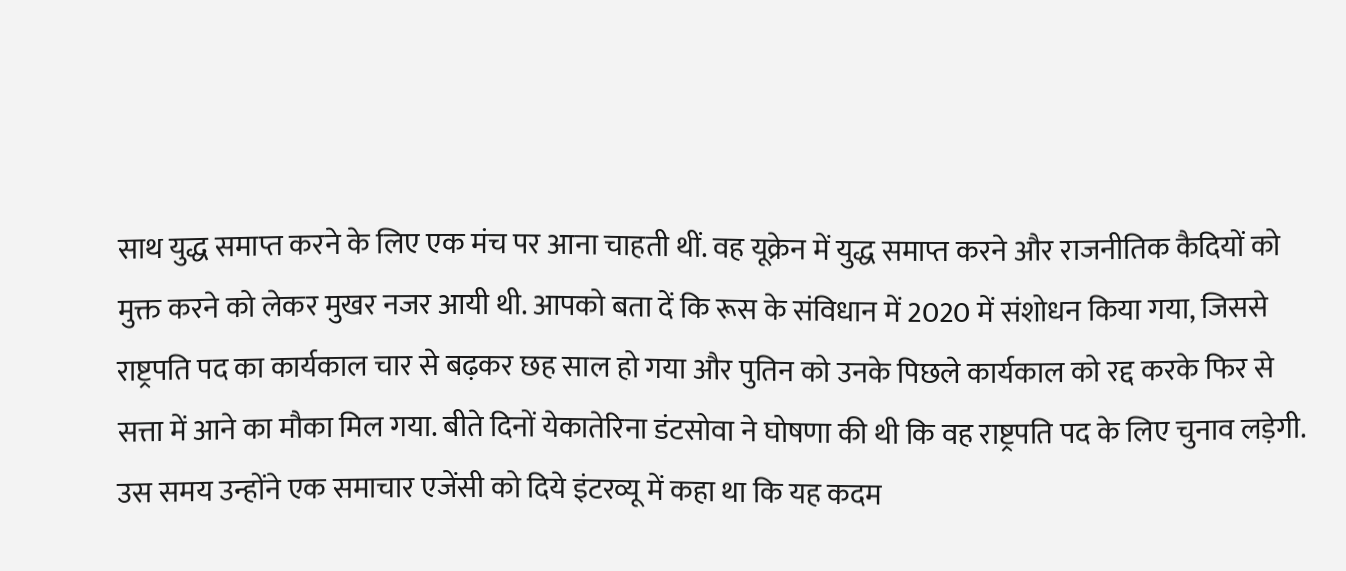साथ युद्ध समाप्त करने के लिए एक मंच पर आना चाहती थीं. वह यूक्रेन में युद्ध समाप्त करने और राजनीतिक कैदियों को मुक्त करने को लेकर मुखर नजर आयी थी. आपको बता दें कि रूस के संविधान में 2020 में संशोधन किया गया, जिससे राष्ट्रपति पद का कार्यकाल चार से बढ़कर छह साल हो गया और पुतिन को उनके पिछले कार्यकाल को रद्द करके फिर से सत्ता में आने का मौका मिल गया. बीते दिनों येकातेरिना डंटसोवा ने घोषणा की थी कि वह राष्ट्रपति पद के लिए चुनाव लड़ेगी. उस समय उन्होंने एक समाचार एजेंसी को दिये इंटरव्यू में कहा था कि यह कदम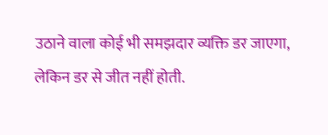उठाने वाला कोई भी समझदार व्यक्ति डर जाएगा, लेकिन डर से जीत नहीं होती.